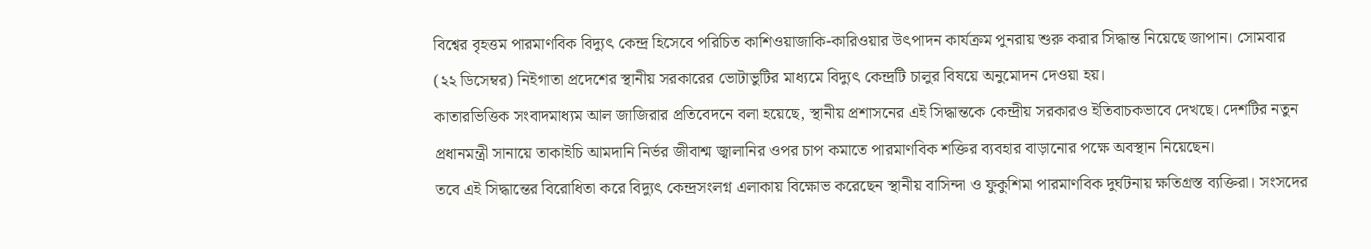বিশ্বের বৃহত্তম পারমাণবিক বিদ্যুৎ কেন্দ্র হিসেবে পরিচিত কাশিওয়াজাকি-কারিওয়ার উৎপাদন কার্যক্রম পুনরায় শুরু করার সিদ্ধান্ত নিয়েছে জাপান। সোমবার (২২ ডিসেম্বর) নিইগাতা প্রদেশের স্থানীয় সরকারের ভোটাভুটির মাধ্যমে বিদ্যুৎ কেন্দ্রটি চালুর বিষয়ে অনুমোদন দেওয়া হয়।
কাতারভিত্তিক সংবাদমাধ্যম আল জাজিরার প্রতিবেদনে বলা হয়েছে, স্থানীয় প্রশাসনের এই সিদ্ধান্তকে কেন্দ্রীয় সরকারও ইতিবাচকভাবে দেখছে। দেশটির নতুন প্রধানমন্ত্রী সানায়ে তাকাইচি আমদানি নির্ভর জীবাশ্ম জ্বালানির ওপর চাপ কমাতে পারমাণবিক শক্তির ব্যবহার বাড়ানোর পক্ষে অবস্থান নিয়েছেন।
তবে এই সিদ্ধান্তের বিরোধিতা করে বিদ্যুৎ কেন্দ্রসংলগ্ন এলাকায় বিক্ষোভ করেছেন স্থানীয় বাসিন্দা ও ফুকুশিমা পারমাণবিক দুর্ঘটনায় ক্ষতিগ্রস্ত ব্যক্তিরা। সংসদের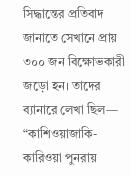সিদ্ধান্তের প্রতিবাদ জানাতে সেখানে প্রায় ৩০০ জন বিক্ষোভকারী জড়ো হন। তাদের ব্যানারে লেখা ছিল— “কাশিওয়াজাকি-কারিওয়া পুনরায়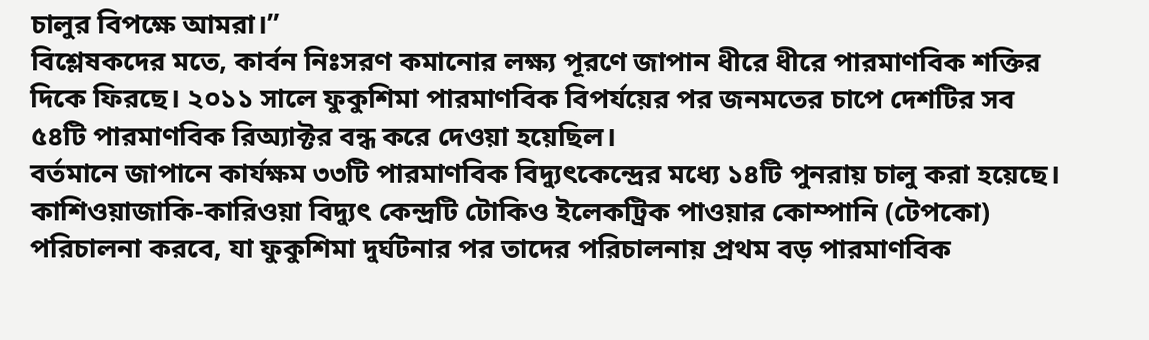চালুর বিপক্ষে আমরা।”
বিশ্লেষকদের মতে, কার্বন নিঃসরণ কমানোর লক্ষ্য পূরণে জাপান ধীরে ধীরে পারমাণবিক শক্তির দিকে ফিরছে। ২০১১ সালে ফুকুশিমা পারমাণবিক বিপর্যয়ের পর জনমতের চাপে দেশটির সব ৫৪টি পারমাণবিক রিঅ্যাক্টর বন্ধ করে দেওয়া হয়েছিল।
বর্তমানে জাপানে কার্যক্ষম ৩৩টি পারমাণবিক বিদ্যুৎকেন্দ্রের মধ্যে ১৪টি পুনরায় চালু করা হয়েছে। কাশিওয়াজাকি-কারিওয়া বিদ্যুৎ কেন্দ্রটি টোকিও ইলেকট্রিক পাওয়ার কোম্পানি (টেপকো) পরিচালনা করবে, যা ফুকুশিমা দুর্ঘটনার পর তাদের পরিচালনায় প্রথম বড় পারমাণবিক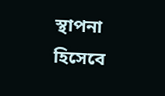স্থাপনা হিসেবে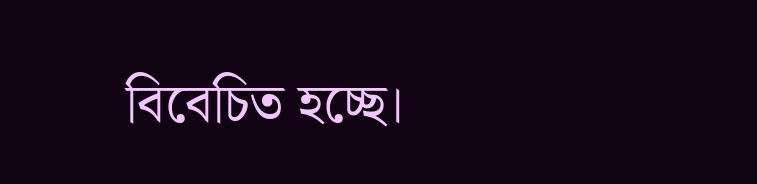বিবেচিত হচ্ছে।